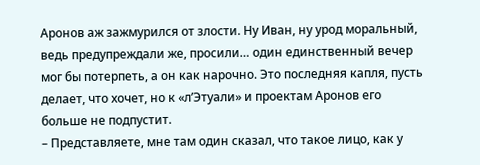Аронов аж зажмурился от злости. Ну Иван, ну урод моральный, ведь предупреждали же, просили… один единственный вечер мог бы потерпеть, а он как нарочно. Это последняя капля, пусть делает, что хочет, но к «л’Этуали» и проектам Аронов его больше не подпустит.
– Представляете, мне там один сказал, что такое лицо, как у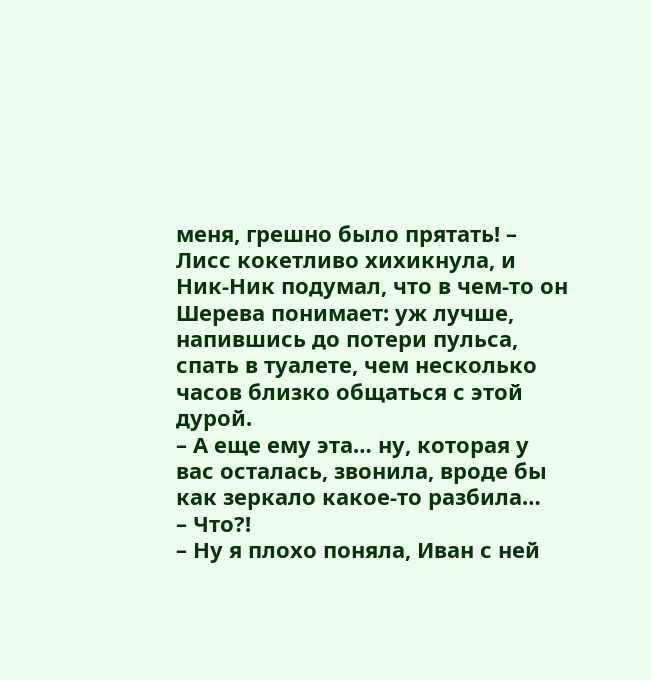меня, грешно было прятать! – Лисс кокетливо хихикнула, и Ник-Ник подумал, что в чем-то он Шерева понимает: уж лучше, напившись до потери пульса, спать в туалете, чем несколько часов близко общаться с этой дурой.
– А еще ему эта… ну, которая у вас осталась, звонила, вроде бы как зеркало какое-то разбила…
– Что?!
– Ну я плохо поняла, Иван с ней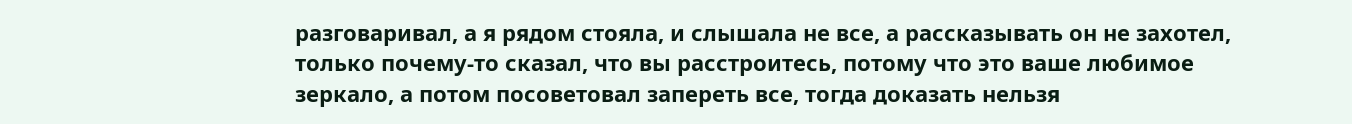разговаривал, а я рядом стояла, и слышала не все, а рассказывать он не захотел, только почему-то сказал, что вы расстроитесь, потому что это ваше любимое зеркало, а потом посоветовал запереть все, тогда доказать нельзя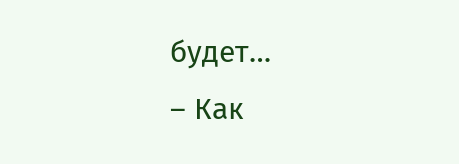будет…
– Как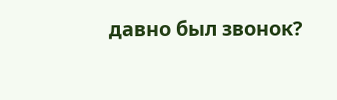давно был звонок?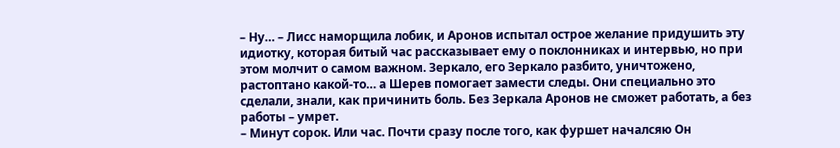– Ну… – Лисс наморщила лобик, и Аронов испытал острое желание придушить эту идиотку, которая битый час рассказывает ему о поклонниках и интервью, но при этом молчит о самом важном. Зеркало, его Зеркало разбито, уничтожено, растоптано какой-то… а Шерев помогает замести следы. Они специально это сделали, знали, как причинить боль. Без Зеркала Аронов не сможет работать, а без работы – умрет.
– Минут сорок. Или час. Почти сразу после того, как фуршет началсяю Он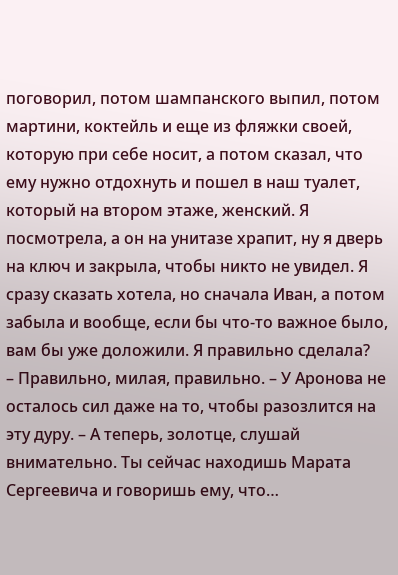поговорил, потом шампанского выпил, потом мартини, коктейль и еще из фляжки своей, которую при себе носит, а потом сказал, что ему нужно отдохнуть и пошел в наш туалет, который на втором этаже, женский. Я посмотрела, а он на унитазе храпит, ну я дверь на ключ и закрыла, чтобы никто не увидел. Я сразу сказать хотела, но сначала Иван, а потом забыла и вообще, если бы что-то важное было, вам бы уже доложили. Я правильно сделала?
– Правильно, милая, правильно. – У Аронова не осталось сил даже на то, чтобы разозлится на эту дуру. – А теперь, золотце, слушай внимательно. Ты сейчас находишь Марата Сергеевича и говоришь ему, что…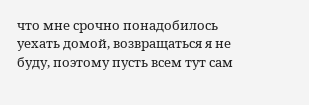что мне срочно понадобилось уехать домой, возвращаться я не буду, поэтому пусть всем тут сам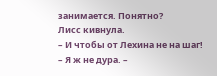занимается. Понятно?
Лисс кивнула.
– И чтобы от Лехина не на шаг!
– Я ж не дура. –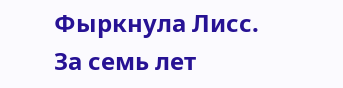Фыркнула Лисс.
За семь лет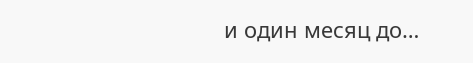и один месяц до…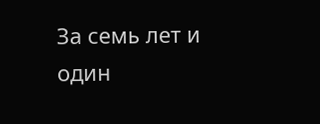За семь лет и один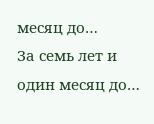месяц до…
За семь лет и один месяц до…